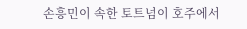손흥민이 속한 토트넘이 호주에서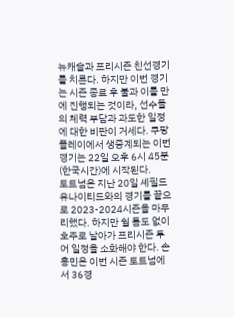뉴캐슬과 프리시즌 친선경기를 치른다. 하지만 이번 경기는 시즌 종료 후 불과 이틀 만에 진행되는 것이라, 선수들의 체력 부담과 과도한 일정에 대한 비판이 거세다. 쿠팡플레이에서 생중계되는 이번 경기는 22일 오후 6시 45분(한국시간)에 시작된다.
토트넘은 지난 20일 셰필드 유나이티드와의 경기를 끝으로 2023-2024시즌을 마무리했다. 하지만 쉴 틈도 없이 호주로 날아가 프리시즌 투어 일정을 소화해야 한다. 손흥민은 이번 시즌 토트넘에서 36경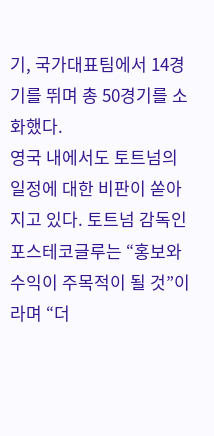기, 국가대표팀에서 14경기를 뛰며 총 50경기를 소화했다.
영국 내에서도 토트넘의 일정에 대한 비판이 쏟아지고 있다. 토트넘 감독인 포스테코글루는 “홍보와 수익이 주목적이 될 것”이라며 “더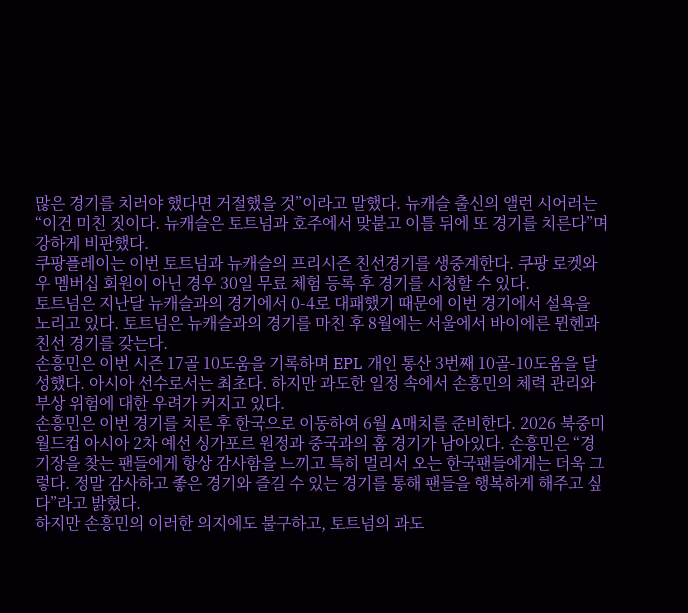많은 경기를 치러야 했다면 거절했을 것”이라고 말했다. 뉴캐슬 출신의 앨런 시어러는 “이건 미친 짓이다. 뉴캐슬은 토트넘과 호주에서 맞붙고 이틀 뒤에 또 경기를 치른다”며 강하게 비판했다.
쿠팡플레이는 이번 토트넘과 뉴캐슬의 프리시즌 친선경기를 생중계한다. 쿠팡 로켓와우 멤버십 회원이 아닌 경우 30일 무료 체험 등록 후 경기를 시청할 수 있다.
토트넘은 지난달 뉴캐슬과의 경기에서 0-4로 대패했기 때문에 이번 경기에서 설욕을 노리고 있다. 토트넘은 뉴캐슬과의 경기를 마친 후 8월에는 서울에서 바이에른 뮌헨과 친선 경기를 갖는다.
손흥민은 이번 시즌 17골 10도움을 기록하며 EPL 개인 통산 3번째 10골-10도움을 달성했다. 아시아 선수로서는 최초다. 하지만 과도한 일정 속에서 손흥민의 체력 관리와 부상 위험에 대한 우려가 커지고 있다.
손흥민은 이번 경기를 치른 후 한국으로 이동하여 6월 A매치를 준비한다. 2026 북중미 월드컵 아시아 2차 예선 싱가포르 원정과 중국과의 홈 경기가 남아있다. 손흥민은 “경기장을 찾는 팬들에게 항상 감사함을 느끼고 특히 멀리서 오는 한국팬들에게는 더욱 그렇다. 정말 감사하고 좋은 경기와 즐길 수 있는 경기를 통해 팬들을 행복하게 해주고 싶다”라고 밝혔다.
하지만 손흥민의 이러한 의지에도 불구하고, 토트넘의 과도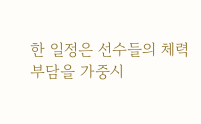한 일정은 선수들의 체력 부담을 가중시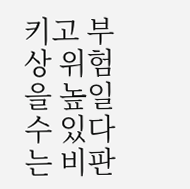키고 부상 위험을 높일 수 있다는 비판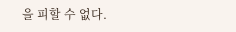을 피할 수 없다.